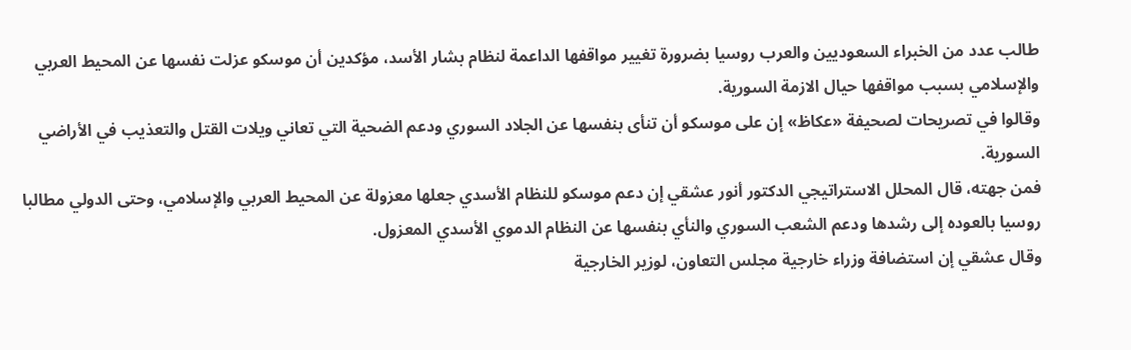طالب عدد من الخبراء السعوديين والعرب روسيا بضرورة تغيير مواقفها الداعمة لنظام بشار الأسد، مؤكدين أن موسكو عزلت نفسها عن المحيط العربي والإسلامي بسبب مواقفها حيال الازمة السورية.
وقالوا في تصريحات لصحيفة «عكاظ» إن على موسكو أن تنأى بنفسها عن الجلاد السوري ودعم الضحية التي تعاني ويلات القتل والتعذيب في الأراضي السورية.
فمن جهته، قال المحلل الاستراتيجي الدكتور أنور عشقي إن دعم موسكو للنظام الأسدي جعلها معزولة عن المحيط العربي والإسلامي، وحتى الدولي مطالبا روسيا بالعوده إلى رشدها ودعم الشعب السوري والنأي بنفسها عن النظام الدموي الأسدي المعزول.
وقال عشقي إن استضافة وزراء خارجية مجلس التعاون، لوزير الخارجية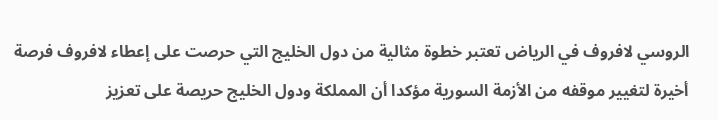الروسي لافروف في الرياض تعتبر خطوة مثالية من دول الخليج التي حرصت على إعطاء لافروف فرصة أخيرة لتغيير موقفه من الأزمة السورية مؤكدا أن المملكة ودول الخليج حريصة على تعزيز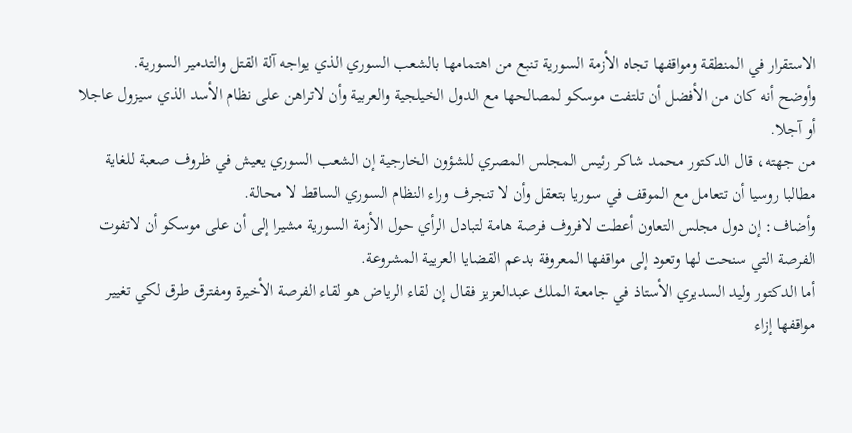الاستقرار في المنطقة ومواقفها تجاه الأزمة السورية تنبع من اهتمامها بالشعب السوري الذي يواجه آلة القتل والتدمير السورية.
وأوضح أنه كان من الأفضل أن تلتفت موسكو لمصالحها مع الدول الخيلجية والعربية وأن لاتراهن على نظام الأسد الذي سيزول عاجلا أو آجلا.
من جهته، قال الدكتور محمد شاكر رئيس المجلس المصري للشؤون الخارجية إن الشعب السوري يعيش في ظروف صعبة للغاية مطالبا روسيا أن تتعامل مع الموقف في سوريا بتعقل وأن لا تنجرف وراء النظام السوري الساقط لا محالة.
وأضاف: إن دول مجلس التعاون أعطت لافروف فرصة هامة لتبادل الرأي حول الأزمة السورية مشيرا إلى أن على موسكو أن لاتفوت الفرصة التي سنحت لها وتعود إلى مواقفها المعروفة بدعم القضايا العريية المشروعة.
أما الدكتور وليد السديري الأستاذ في جامعة الملك عبدالعزيز فقال إن لقاء الرياض هو لقاء الفرصة الأخيرة ومفترق طرق لكي تغيير مواقفها إزاء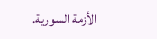الأزمة السورية.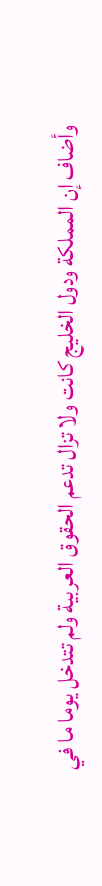وأضاف إن المملكة ودول الخليج كانت ولا تزال تدعم الحقوق العربية ولم تتدخل يوما ما في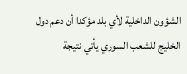الشؤون الداخلية لأي بلد مؤكدا أن دعم دول الخليج للشعب السوري يأتي نتيجة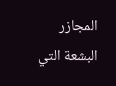المجازر البشعة التي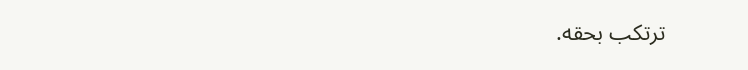ترتكب بحقه.